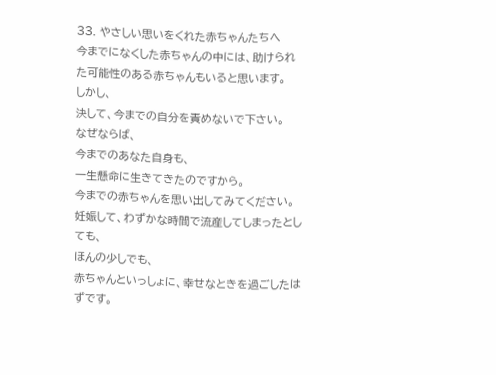33. やさしい思いをくれた赤ちゃんたちへ
今までになくした赤ちゃんの中には、助けられた可能性のある赤ちゃんもいると思います。
しかし、
決して、今までの自分を責めないで下さい。
なぜならば、
今までのあなた自身も、
一生懸命に生きてきたのですから。
今までの赤ちゃんを思い出してみてください。
妊娠して、わずかな時間で流産してしまったとしても、
ほんの少しでも、
赤ちゃんといっしょに、幸せなときを過ごしたはずです。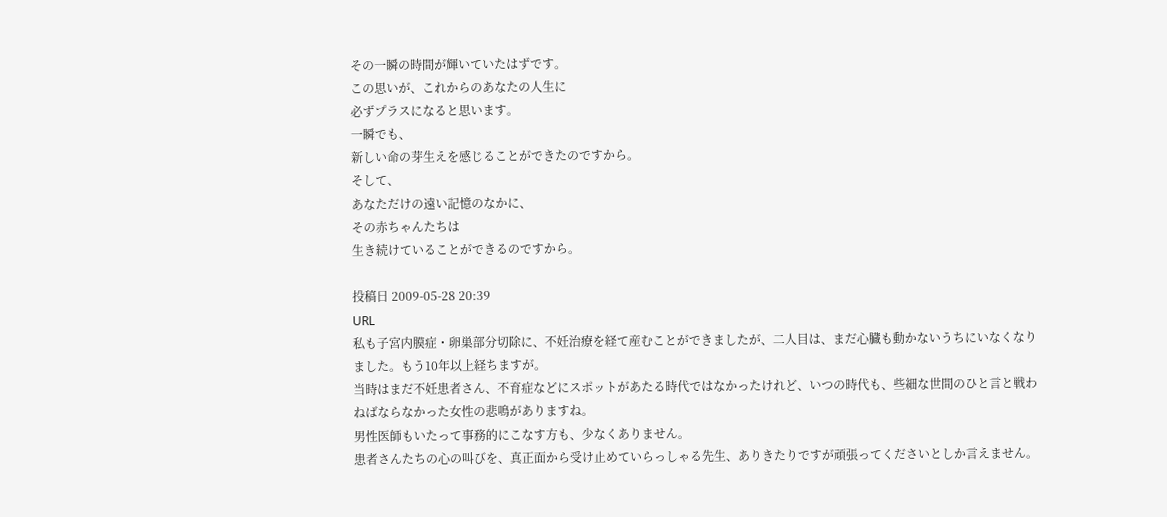その一瞬の時間が輝いていたはずです。
この思いが、これからのあなたの人生に
必ずプラスになると思います。
一瞬でも、
新しい命の芽生えを感じることができたのですから。
そして、
あなただけの遠い記憶のなかに、
その赤ちゃんたちは
生き続けていることができるのですから。

投稿日 2009-05-28 20:39
URL
私も子宮内膜症・卵巣部分切除に、不妊治療を経て産むことができましたが、二人目は、まだ心臓も動かないうちにいなくなりました。もう10年以上経ちますが。
当時はまだ不妊患者さん、不育症などにスポットがあたる時代ではなかったけれど、いつの時代も、些細な世間のひと言と戦わねばならなかった女性の悲鳴がありますね。
男性医師もいたって事務的にこなす方も、少なくありません。
患者さんたちの心の叫びを、真正面から受け止めていらっしゃる先生、ありきたりですが頑張ってくださいとしか言えません。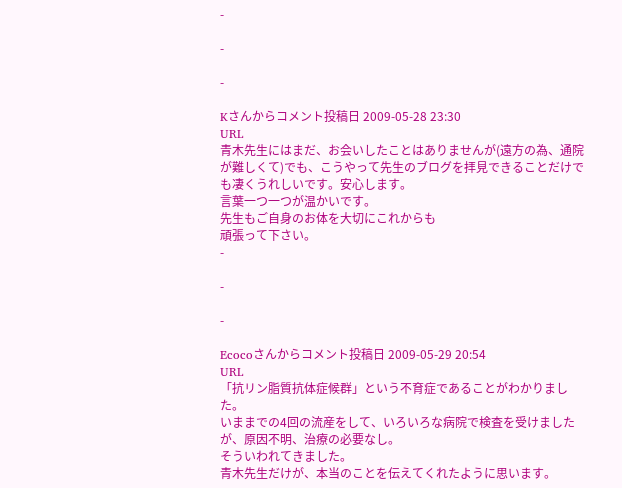-

-

-

Kさんからコメント投稿日 2009-05-28 23:30
URL
青木先生にはまだ、お会いしたことはありませんが(遠方の為、通院が難しくて)でも、こうやって先生のブログを拝見できることだけでも凄くうれしいです。安心します。
言葉一つ一つが温かいです。
先生もご自身のお体を大切にこれからも
頑張って下さい。
-

-

-

Ecocoさんからコメント投稿日 2009-05-29 20:54
URL
「抗リン脂質抗体症候群」という不育症であることがわかりました。
いままでの4回の流産をして、いろいろな病院で検査を受けましたが、原因不明、治療の必要なし。
そういわれてきました。
青木先生だけが、本当のことを伝えてくれたように思います。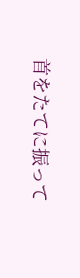首をたてに振って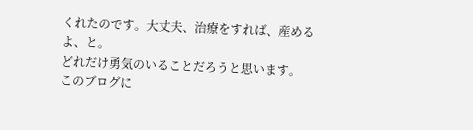くれたのです。大丈夫、治療をすれば、産めるよ、と。
どれだけ勇気のいることだろうと思います。
このブログに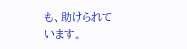も、助けられています。